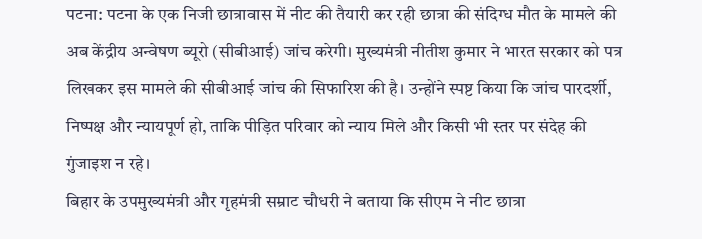पटना: पटना के एक निजी छात्रावास में नीट की तैयारी कर रही छात्रा की संदिग्ध मौत के मामले की अब केंद्रीय अन्वेषण ब्यूरो (सीबीआई) जांच करेगी। मुख्यमंत्री नीतीश कुमार ने भारत सरकार को पत्र लिखकर इस मामले की सीबीआई जांच की सिफारिश की है। उन्होंने स्पष्ट किया कि जांच पारदर्शी, निष्पक्ष और न्यायपूर्ण हो, ताकि पीड़ित परिवार को न्याय मिले और किसी भी स्तर पर संदेह की गुंजाइश न रहे।
बिहार के उपमुख्यमंत्री और गृहमंत्री सम्राट चौधरी ने बताया कि सीएम ने नीट छात्रा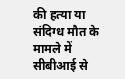की हत्या या संदिग्ध मौत के मामले में सीबीआई से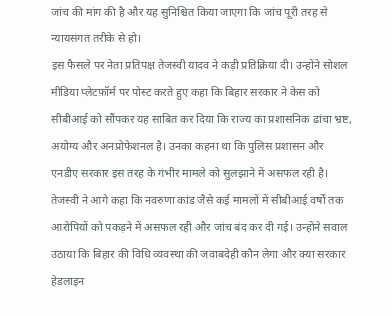जांच की मांग की है और यह सुनिश्चित किया जाएगा कि जांच पूरी तरह से न्यायसंगत तरीके से हो।
इस फैसले पर नेता प्रतिपक्ष तेजस्वी यादव ने कड़ी प्रतिक्रिया दी। उन्होंने सोशल मीडिया प्लेटफ़ॉर्म पर पोस्ट करते हुए कहा कि बिहार सरकार ने केस को सीबीआई को सौंपकर यह साबित कर दिया कि राज्य का प्रशासनिक ढांचा भ्रष्ट, अयोग्य और अनप्रोफेशनल है। उनका कहना था कि पुलिस प्रशासन और एनडीए सरकार इस तरह के गंभीर मामले को सुलझाने में असफल रही है।
तेजस्वी ने आगे कहा कि नवरुणा कांड जैसे कई मामलों में सीबीआई वर्षों तक आरोपियों को पकड़ने में असफल रही और जांच बंद कर दी गई। उन्होंने सवाल उठाया कि बिहार की विधि व्यवस्था की जवाबदेही कौन लेगा और क्या सरकार हेडलाइन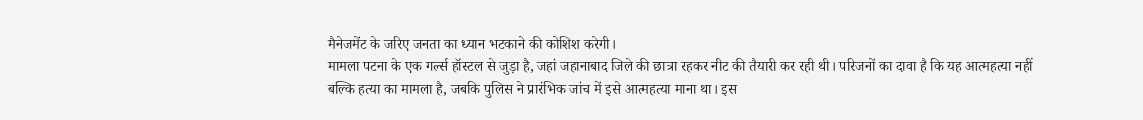मैनेजमेंट के जरिए जनता का ध्यान भटकाने की कोशिश करेगी।
मामला पटना के एक गर्ल्स हॉस्टल से जुड़ा है, जहां जहानाबाद जिले की छात्रा रहकर नीट की तैयारी कर रही थी। परिजनों का दावा है कि यह आत्महत्या नहीं बल्कि हत्या का मामला है, जबकि पुलिस ने प्रारंभिक जांच में इसे आत्महत्या माना था। इस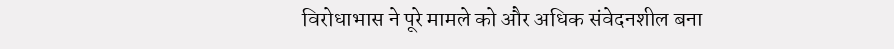विरोधाभास ने पूरे मामले को और अधिक संवेदनशील बना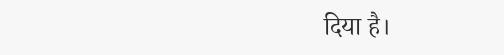दिया है।